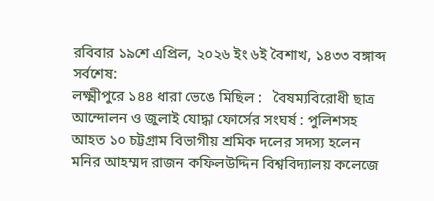রবিবার ১৯শে এপ্রিল, ২০২৬ ইং ৬ই বৈশাখ, ১৪৩৩ বঙ্গাব্দ
সর্বশেষ:
লক্ষ্মীপুরে ১৪৪ ধারা ভেঙে মিছিল :   বৈষম্যবিরোধী ছাত্র আন্দোলন ও জুলাই যোদ্ধা ফোর্সের সংঘর্ষ : পুলিশসহ আহত ১০ চট্টগ্রাম বিভাগীয় শ্রমিক দলের সদস্য হলেন মনির আহম্মদ রাজন কফিলউদ্দিন বিশ্ববিদ্যালয় কলেজে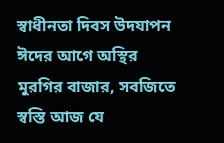স্বাধীনতা দিবস উদযাপন ঈদের আগে অস্থির মুরগির বাজার, সবজিতে স্বস্তি আজ যে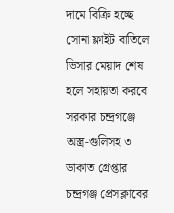দামে বিক্রি হচ্ছে সোনা ফ্লাইট বাতিলে ভিসার মেয়াদ শেষ হলে সহায়তা করবে সরকার চন্দ্রগঞ্জে অস্ত্র-গুলিসহ ৩ ডাকাত গ্রেপ্তার চন্দ্রগঞ্জ প্রেসক্লাবের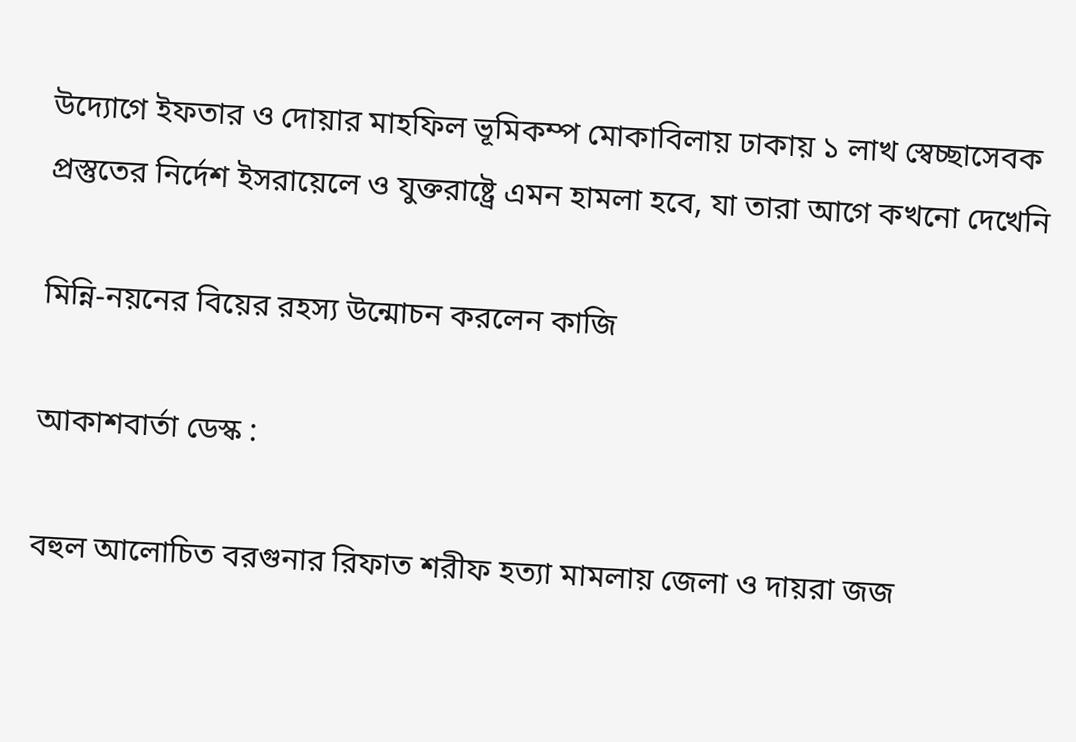উদ্যোগে ইফতার ও দোয়ার মাহফিল ভূমিকম্প মোকাবিলায় ঢাকায় ১ লাখ স্বেচ্ছাসেবক প্রস্তুতের নির্দেশ ইসরায়েলে ও যুক্তরাষ্ট্রে এমন হামলা হবে, যা তারা আগে কখনো দেখেনি

মিন্নি-নয়নের বিয়ের রহস্য উন্মোচন করলেন কাজি

আকাশবার্তা ডেস্ক :

বহুল আলোচিত বরগুনার রিফাত শরীফ হত্যা মামলায় জেলা ও দায়রা জজ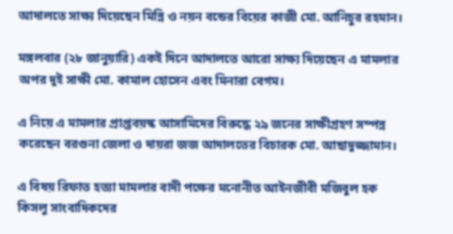আদালতে সাক্ষ্য দিয়েছেন মিন্নি ও নয়ন বন্ডের বিয়ের কাজী মো. আনিচুর রহমান।

মঙ্গলবার (২৮ জানুয়ারি) একই দিনে আদালতে আরো সাক্ষ্য দিয়েছেন এ মামলার অপর দুই সাক্ষী মো. কামাল হোসেন এবং মিনারা বেগম।

এ নিয়ে এ মামলার প্রাপ্তবয়স্ক আসামিদের বিরুদ্ধে ২৯ জনের সাক্ষীগ্রহণ সম্পন্ন করেছেন বরগুনা জেলা ও দায়রা জজ আদালতের বিচারক মো. আছাদুজ্জামান।

এ বিষয় রিফাত হত্যা মামলার বাদী পক্ষের মনোনীত আইনজীবী মজিবুল হক কিসলু সাংবাদিকদের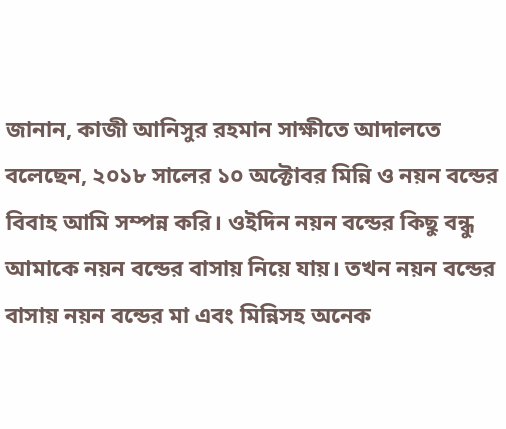জানান, কাজী আনিসুর রহমান সাক্ষীতে আদালতে বলেছেন, ২০১৮ সালের ১০ অক্টোবর মিন্নি ও নয়ন বন্ডের বিবাহ আমি সম্পন্ন করি। ওইদিন নয়ন বন্ডের কিছু বন্ধু আমাকে নয়ন বন্ডের বাসায় নিয়ে যায়। তখন নয়ন বন্ডের বাসায় নয়ন বন্ডের মা এবং মিন্নিসহ অনেক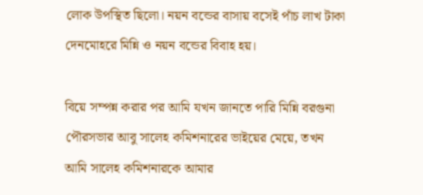লোক উপস্থিত ছিলো। নয়ন বন্ডের বাসায় বসেই পাঁচ লাখ টাকা দেনমোহরে মিন্নি ও নয়ন বন্ডের বিবাহ হয়।

বিয়ে সম্পন্ন করার পর আমি যখন জানতে পারি মিন্নি বরগুনা পৌরসভার আবু সালেহ কমিশনারের ভাইয়ের মেয়ে, তখন আমি সালেহ কমিশনারকে আমার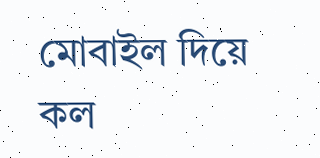মোবাইল দিয়ে কল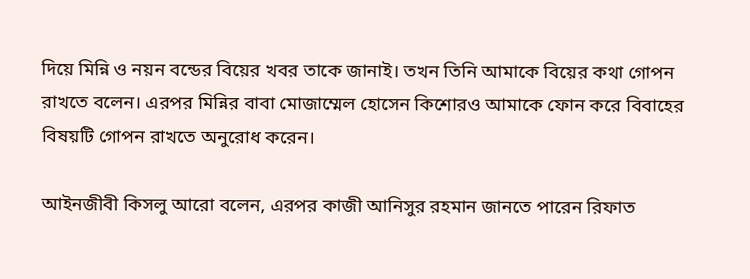দিয়ে মিন্নি ও নয়ন বন্ডের বিয়ের খবর তাকে জানাই। তখন তিনি আমাকে বিয়ের কথা গোপন রাখতে বলেন। এরপর মিন্নির বাবা মোজাম্মেল হোসেন কিশোরও আমাকে ফোন করে বিবাহের বিষয়টি গোপন রাখতে অনুরোধ করেন।

আইনজীবী কিসলু আরো বলেন, এরপর কাজী আনিসুর রহমান জানতে পারেন রিফাত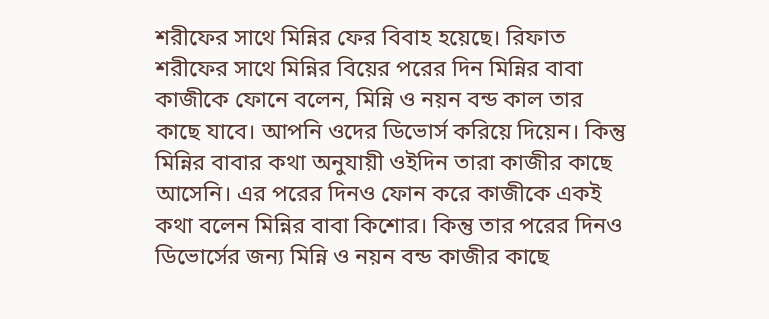শরীফের সাথে মিন্নির ফের বিবাহ হয়েছে। রিফাত শরীফের সাথে মিন্নির বিয়ের পরের দিন মিন্নির বাবা কাজীকে ফোনে বলেন, মিন্নি ও নয়ন বন্ড কাল তার কাছে যাবে। আপনি ওদের ডিভোর্স করিয়ে দিয়েন। কিন্তু মিন্নির বাবার কথা অনুযায়ী ওইদিন তারা কাজীর কাছে আসেনি। এর পরের দিনও ফোন করে কাজীকে একই কথা বলেন মিন্নির বাবা কিশোর। কিন্তু তার পরের দিনও ডিভোর্সের জন্য মিন্নি ও নয়ন বন্ড কাজীর কাছে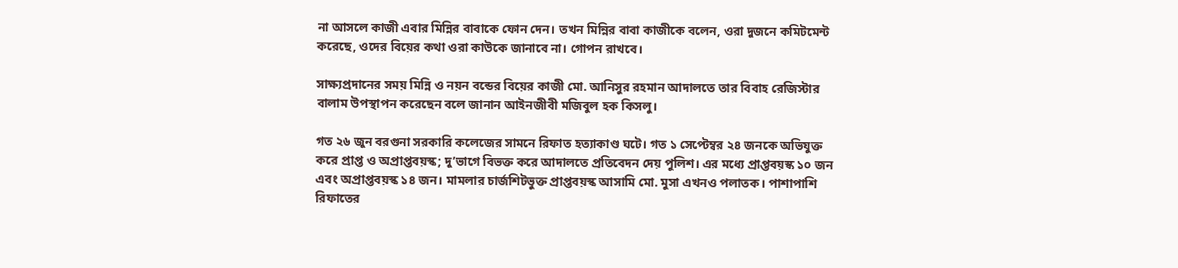না আসলে কাজী এবার মিন্নির বাবাকে ফোন দেন। তখন মিন্নির বাবা কাজীকে বলেন, ওরা দুজনে কমিটমেন্ট করেছে, ওদের বিয়ের কথা ওরা কাউকে জানাবে না। গোপন রাখবে।

সাক্ষ্যপ্রদানের সময় মিন্নি ও নয়ন বন্ডের বিয়ের কাজী মো. আনিসুর রহমান আদালতে তার বিবাহ রেজিস্টার বালাম উপস্থাপন করেছেন বলে জানান আইনজীবী মজিবুল হক কিসলু।

গত ২৬ জুন বরগুনা সরকারি কলেজের সামনে রিফাত হত্যাকাণ্ড ঘটে। গত ১ সেপ্টেম্বর ২৪ জনকে অভিযুক্ত করে প্রাপ্ত ও অপ্রাপ্তবয়স্ক; দু’ভাগে বিভক্ত করে আদালতে প্রতিবেদন দেয় পুলিশ। এর মধ্যে প্রাপ্তবয়স্ক ১০ জন এবং অপ্রাপ্তবয়স্ক ১৪ জন। মামলার চার্জশিটভুক্ত প্রাপ্তবয়স্ক আসামি মো. মুসা এখনও পলাতক। পাশাপাশি রিফাতের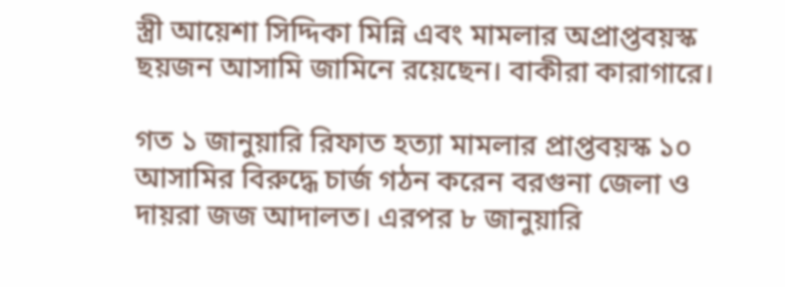স্ত্রী আয়েশা সিদ্দিকা মিন্নি এবং মামলার অপ্রাপ্তবয়স্ক ছয়জন আসামি জামিনে রয়েছেন। বাকীরা কারাগারে।

গত ১ জানুয়ারি রিফাত হত্যা মামলার প্রাপ্তবয়স্ক ১০ আসামির বিরুদ্ধে চার্জ গঠন করেন বরগুনা জেলা ও দায়রা জজ আদালত। এরপর ৮ জানুয়ারি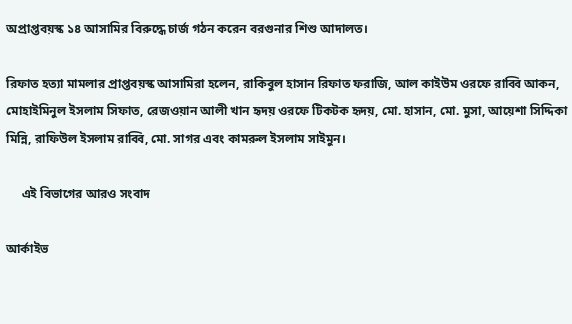অপ্রাপ্তবয়স্ক ১৪ আসামির বিরুদ্ধে চার্জ গঠন করেন বরগুনার শিশু আদালত।

রিফাত হত্যা মামলার প্রাপ্তবয়স্ক আসামিরা হলেন, রাকিবুল হাসান রিফাত ফরাজি, আল কাইউম ওরফে রাব্বি আকন, মোহাইমিনুল ইসলাম সিফাত, রেজওয়ান আলী খান হৃদয় ওরফে টিকটক হৃদয়, মো. হাসান, মো. মুসা, আয়েশা সিদ্দিকা মিন্নি, রাফিউল ইসলাম রাব্বি, মো. সাগর এবং কামরুল ইসলাম সাইমুন।

     এই বিভাগের আরও সংবাদ

আর্কাইভ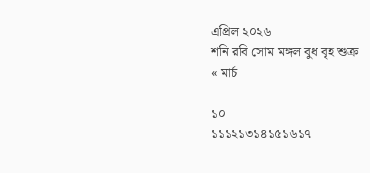এপ্রিল ২০২৬
শনি রবি সোম মঙ্গল বুধ বৃহ শুক্র
« মার্চ

১০
১১১২১৩১৪১৫১৬১৭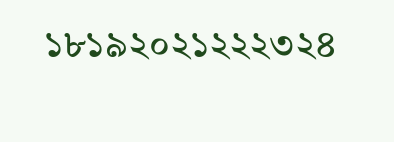১৮১৯২০২১২২২৩২৪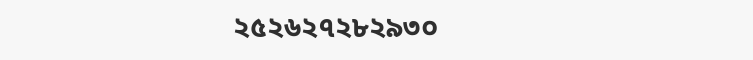২৫২৬২৭২৮২৯৩০